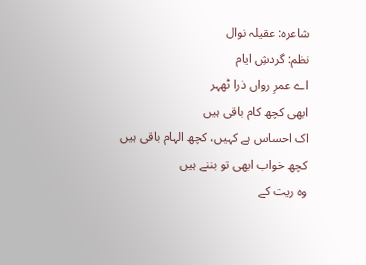شاعرہ: عقیلہ نوال
نظم: گردشِ ایام
اے عمرِ رواں ذرا ٹھہر
ابھی کچھ کام باقی ہیں
اک احساس ہے کہیں، کچھ الہام باقی ہیں
کچھ خواب ابھی تو بننے ہیں
وہ ریت کے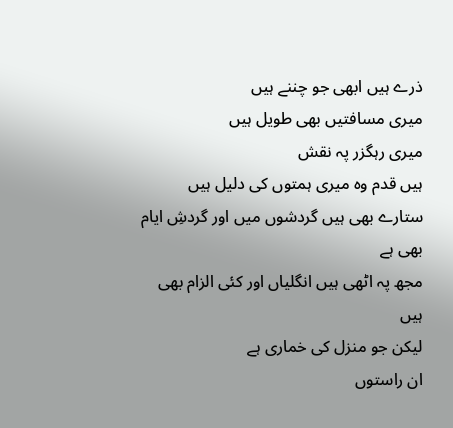ذرے ہیں ابھی جو چننے ہیں
میری مسافتیں بھی طویل ہیں
میری رہگزر پہ نقش
ہیں قدم وہ میری ہمتوں کی دلیل ہیں
ستارے بھی ہیں گردشوں میں اور گردشِ ایام بھی ہے
مجھ پہ اٹھی ہیں انگلیاں اور کئی الزام بھی ہیں
لیکن جو منزل کی خماری ہے
ان راستوں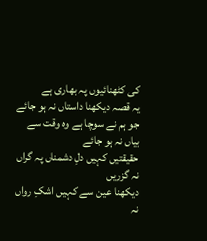کی کٹھنائیوں پہ بھاری ہے
یہ قصہ دیکھنا داستاں نہ ہو جائے
جو ہم نے سوچا ہے وہ وقت سے بیاں نہ ہو جائے
حقیقتیں کہیں دلِ دشمناں پہ گراں نہ گزریں
دیکھنا عین سے کہیں اشکِ رواں نہ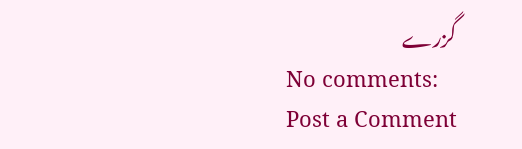گزرے
No comments:
Post a Comment